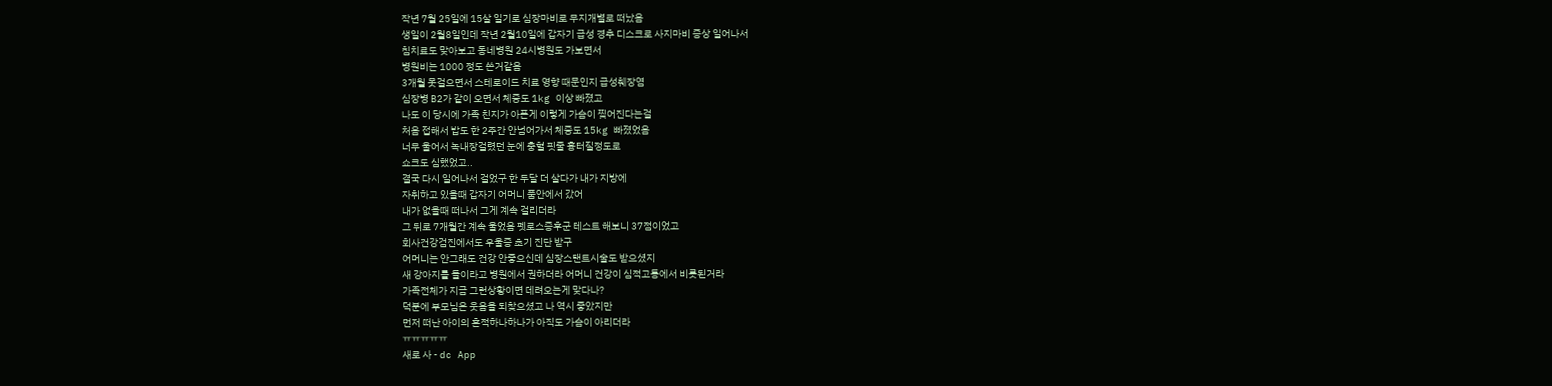작년 7월 25일에 15살 일기로 심장마비로 무지개별로 떠났음
생일이 2월8일인데 작년 2월10일에 갑자기 급성 경추 디스크로 사지마비 증상 일어나서
침치료도 맞아보고 동네병원 24시병원도 가보면서
병원비는 1000 정도 쓴거같음
3개월 못걸으면서 스테로이드 치료 영향 때문인지 급성췌장염
심장병 B2가 같이 오면서 체중도 1kg 이상 빠졌고
나도 이 당시에 가족 친지가 아픈게 이렇게 가슴이 찢어진다는걸
처음 접해서 밥도 한 2주간 안넘어가서 체중도 15kg 빠졌었음
너무 울어서 녹내장걸렸던 눈에 충혈 핏줄 흉터질정도로
쇼크도 심했었고..
결국 다시 일어나서 걸었구 한 두달 더 살다가 내가 지방에
자취하고 있을때 갑자기 어머니 품안에서 갔어
내가 없을때 떠나서 그게 계속 걸리더라
그 뒤로 7개월간 계속 울었음 펫로스증후군 테스트 해보니 37점이었고
회사건강검진에서도 우울증 초기 진단 받구
어머니는 안그래도 건강 안좋으신데 심장스탠트시술도 받으셨지
새 강아지를 들이라고 병원에서 권하더라 어머니 건강이 심적고통에서 비롯된거라
가족전체가 지금 그런상황이면 데려오는게 맞다나?
덕분에 부모님은 웃음을 되찾으셨고 나 역시 좋았지만
먼저 떠난 아이의 흔적하나하나가 아직도 가슴이 아리더라
ㅠㅠㅠㅠㅠ
새로 사 - dc App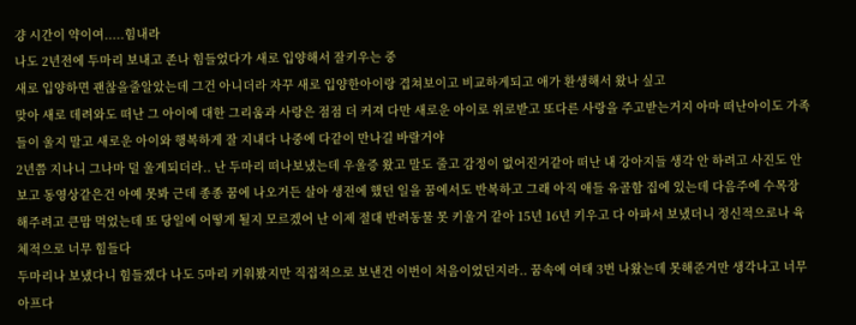걍 시간이 약이여.....힘내라
나도 2년전에 두마리 보내고 존나 힘들었다가 새로 입양해서 잘키우는 중
새로 입양하면 괜찮을줄알았는데 그건 아니더라 자꾸 새로 입양한아이랑 겹쳐보이고 비교하게되고 애가 환생해서 왔나 싶고
맞아 새로 데려와도 떠난 그 아이에 대한 그리움과 사랑은 점점 더 커져 다만 새로운 아이로 위로받고 또다른 사랑을 주고받는거지 아마 떠난아이도 가족들이 울지 말고 새로운 아이와 행복하게 잘 지내다 나중에 다같이 만나길 바랄거야
2년쯤 지나니 그나마 덜 울게되더라.. 난 두마리 떠나보냈는데 우울증 왔고 말도 줄고 감정이 없어진거같아 떠난 내 강아지들 생각 안 하려고 사진도 안 보고 동영상같은건 아예 못봐 근데 종종 꿈에 나오거든 살아 생전에 했던 일을 꿈에서도 반복하고 그래 아직 애들 유골함 집에 있는데 다음주에 수목장 해주려고 큰맘 먹었는데 또 당일에 어떻게 될지 모르겠어 난 이제 절대 반려동물 못 키울거 같아 15년 16년 키우고 다 아파서 보냈더니 정신적으로나 육체적으로 너무 힘들다
두마리나 보냈다니 힘들겠다 나도 5마리 키워봤지만 직접적으로 보낸건 이번이 처음이었던지라.. 꿈속에 여태 3번 나왔는데 못해준거만 생각나고 너무 아프다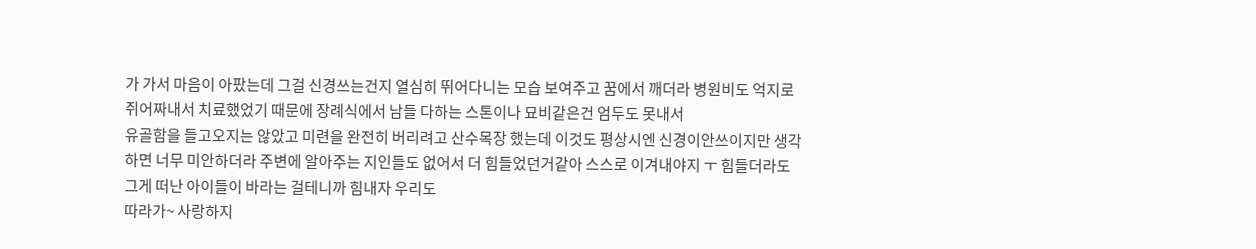가 가서 마음이 아팠는데 그걸 신경쓰는건지 열심히 뛰어다니는 모습 보여주고 꿈에서 깨더라 병원비도 억지로 쥐어짜내서 치료했었기 때문에 장례식에서 남들 다하는 스톤이나 묘비같은건 엄두도 못내서
유골함을 들고오지는 않았고 미련을 완전히 버리려고 산수목장 했는데 이것도 평상시엔 신경이안쓰이지만 생각하면 너무 미안하더라 주변에 알아주는 지인들도 없어서 더 힘들었던거같아 스스로 이겨내야지 ㅜ 힘들더라도 그게 떠난 아이들이 바라는 걸테니까 힘내자 우리도
따라가~ 사랑하지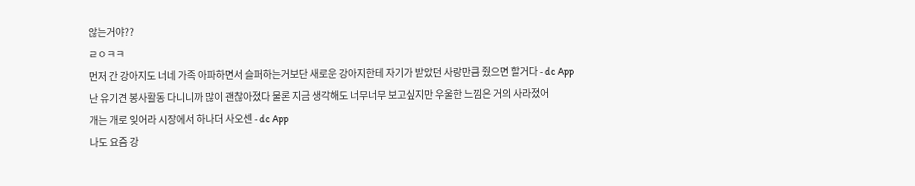않는거야??
ㄹㅇㅋㅋ
먼저 간 강아지도 너네 가족 아파하면서 슬퍼하는거보단 새로운 강아지한테 자기가 받았던 사랑만큼 줬으면 할거다 - dc App
난 유기견 봉사활동 다니니까 많이 괜찮아졌다 물론 지금 생각해도 너무너무 보고싶지만 우울한 느낌은 거의 사라졌어
개는 개로 잊어라 시장에서 하나더 사오센 - dc App
나도 요즘 강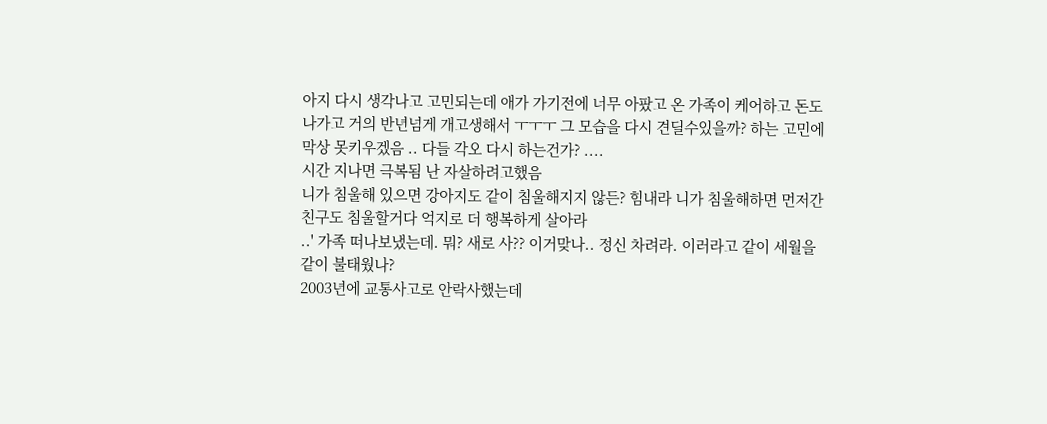아지 다시 생각나고 고민되는데 애가 가기전에 너무 아팠고 온 가족이 케어하고 돈도 나가고 거의 반년넘게 개고생해서 ㅜㅜㅜ 그 모습을 다시 견딜수있을까? 하는 고민에 막상 못키우겠음 .. 다들 각오 다시 하는건가? ....
시간 지나면 극복됨 난 자살하려고했음
니가 침울해 있으면 강아지도 같이 침울해지지 않든? 힘내라 니가 침울해하면 먼저간 친구도 침울할거다 억지로 더 행복하게 살아라
..' 가족 떠나보냈는데. 뭐? 새로 사?? 이거맞나.. 정신 차려라. 이러라고 같이 세월을 같이 불태웠나?
2003년에 교통사고로 안락사했는데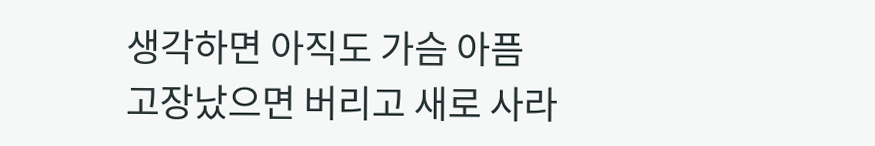생각하면 아직도 가슴 아픔
고장났으면 버리고 새로 사라